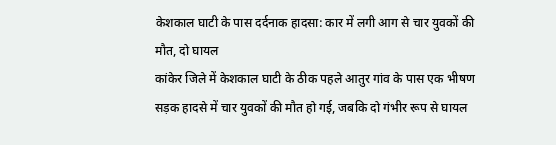केशकाल घाटी के पास दर्दनाक हादसा: कार में लगी आग से चार युवकों की मौत, दो घायल
कांकेर जिले में केशकाल घाटी के ठीक पहले आतुर गांव के पास एक भीषण सड़क हादसे में चार युवकों की मौत हो गई, जबकि दो गंभीर रूप से घायल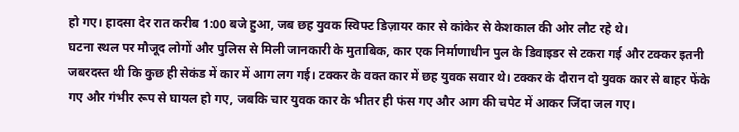हो गए। हादसा देर रात करीब 1:00 बजे हुआ, जब छह युवक स्विफ्ट डिज़ायर कार से कांकेर से केशकाल की ओर लौट रहे थे।
घटना स्थल पर मौजूद लोगों और पुलिस से मिली जानकारी के मुताबिक, कार एक निर्माणाधीन पुल के डिवाइडर से टकरा गई और टक्कर इतनी जबरदस्त थी कि कुछ ही सेकंड में कार में आग लग गई। टक्कर के वक्त कार में छह युवक सवार थे। टक्कर के दौरान दो युवक कार से बाहर फेंके गए और गंभीर रूप से घायल हो गए, जबकि चार युवक कार के भीतर ही फंस गए और आग की चपेट में आकर जिंदा जल गए।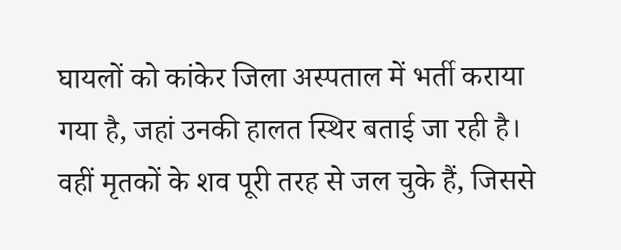घायलों को कांकेर जिला अस्पताल में भर्ती कराया गया है, जहां उनकी हालत स्थिर बताई जा रही है। वहीं मृतकों के शव पूरी तरह से जल चुके हैं, जिससे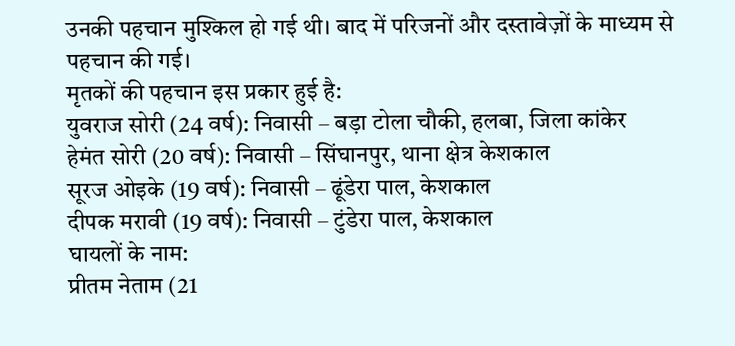उनकी पहचान मुश्किल हो गई थी। बाद में परिजनों और दस्तावेज़ों के माध्यम से पहचान की गई।
मृतकों की पहचान इस प्रकार हुई है:
युवराज सोरी (24 वर्ष): निवासी – बड़ा टोला चौकी, हलबा, जिला कांकेर
हेमंत सोरी (20 वर्ष): निवासी – सिंघानपुर, थाना क्षेत्र केशकाल
सूरज ओइके (19 वर्ष): निवासी – ढूंडेरा पाल, केशकाल
दीपक मरावी (19 वर्ष): निवासी – टुंडेरा पाल, केशकाल
घायलों के नाम:
प्रीतम नेताम (21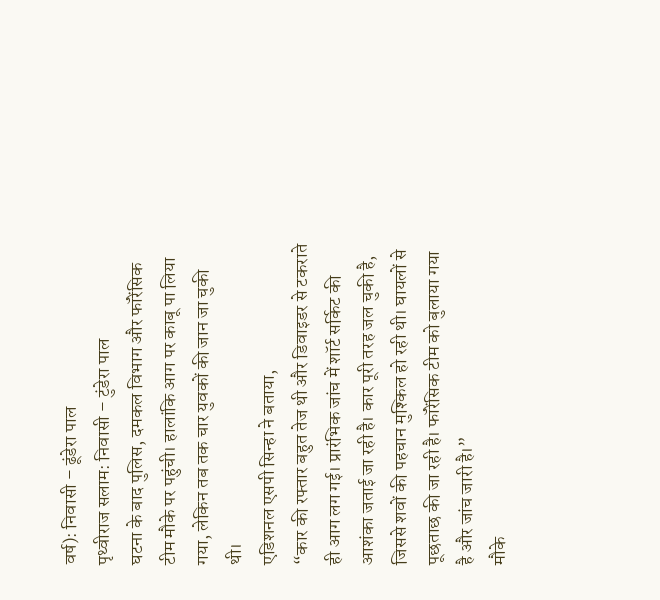वर्ष): निवासी – ढूंडेरा पाल
पृथ्वीराज सलाम: निवासी – टुंडेरा पाल
घटना के बाद पुलिस, दमकल विभाग और फॉरेंसिक टीम मौके पर पहुंची। हालांकि आग पर काबू पा लिया गया, लेकिन तब तक चार युवकों की जान जा चुकी थी।
एडिशनल एसपी सिन्हा ने बताया,
“कार की रफ्तार बहुत तेज थी और डिवाइडर से टकराते ही आग लग गई। प्रारंभिक जांच में शॉर्ट सर्किट की आशंका जताई जा रही है। कार पूरी तरह जल चुकी है, जिससे शवों की पहचान मुश्किल हो रही थी। घायलों से पूछताछ की जा रही है। फॉरेंसिक टीम को बुलाया गया है और जांच जारी है।”
मौके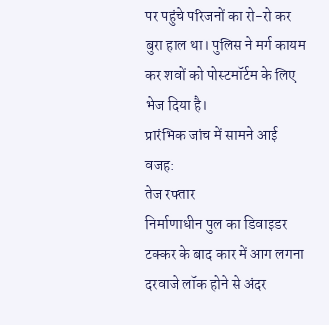पर पहुंचे परिजनों का रो-रो कर बुरा हाल था। पुलिस ने मर्ग कायम कर शवों को पोस्टमॉर्टम के लिए भेज दिया है।
प्रारंभिक जांच में सामने आई वजह:
तेज रफ्तार
निर्माणाधीन पुल का डिवाइडर
टक्कर के बाद कार में आग लगना
दरवाजे लॉक होने से अंदर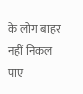के लोग बाहर नहीं निकल पाए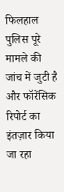फिलहाल पुलिस पूरे मामले की जांच में जुटी है और फॉरेंसिक रिपोर्ट का इंतज़ार किया जा रहा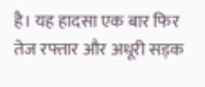है। यह हादसा एक बार फिर तेज रफ्तार और अधूरी सड़क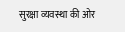सुरक्षा व्यवस्था की ओर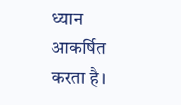ध्यान आकर्षित करता है।